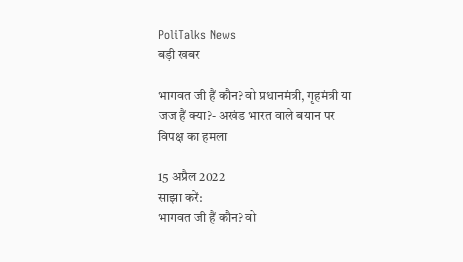PoliTalks News
बड़ी खबर

भागवत जी हैं कौन? वो प्रधानमंत्री, गृहमंत्री या जज हैं क्या?- अखंड भारत वाले बयान पर विपक्ष का हमला

15 अप्रैल 2022
साझा करें:
भागवत जी हैं कौन? वो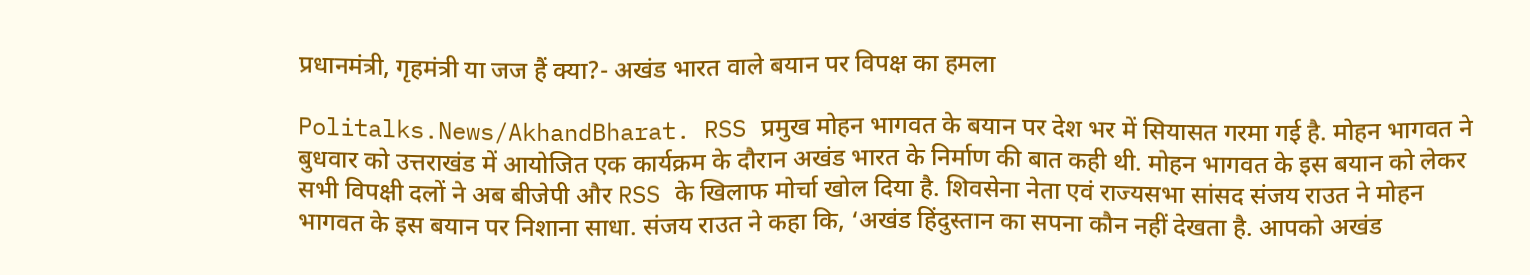प्रधानमंत्री, गृहमंत्री या जज हैं क्या?- अखंड भारत वाले बयान पर विपक्ष का हमला

Politalks.News/AkhandBharat. RSS प्रमुख मोहन भागवत के बयान पर देश भर में सियासत गरमा गई है. मोहन भागवत ने बुधवार को उत्तराखंड में आयोजित एक कार्यक्रम के दौरान अखंड भारत के निर्माण की बात कही थी. मोहन भागवत के इस बयान को लेकर सभी विपक्षी दलों ने अब बीजेपी और RSS के खिलाफ मोर्चा खोल दिया है. शिवसेना नेता एवं राज्यसभा सांसद संजय राउत ने मोहन भागवत के इस बयान पर निशाना साधा. संजय राउत ने कहा कि, ‘अखंड हिंदुस्तान का सपना कौन नहीं देखता है. आपको अखंड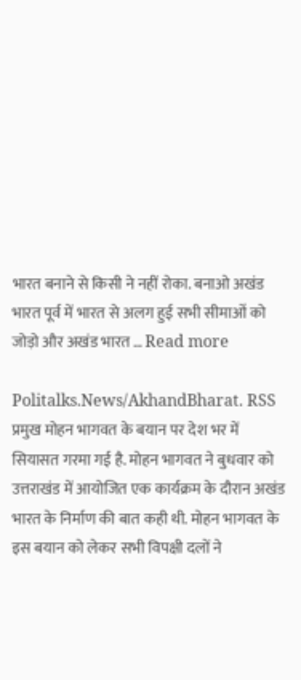भारत बनाने से किसी ने नहीं रोका. बनाओ अखंड भारत पूर्व में भारत से अलग हुई सभी सीमाओं को जोड़ो और अखंड भारत … Read more

Politalks.News/AkhandBharat. RSS प्रमुख मोहन भागवत के बयान पर देश भर में सियासत गरमा गई है. मोहन भागवत ने बुधवार को उत्तराखंड में आयोजित एक कार्यक्रम के दौरान अखंड भारत के निर्माण की बात कही थी. मोहन भागवत के इस बयान को लेकर सभी विपक्षी दलों ने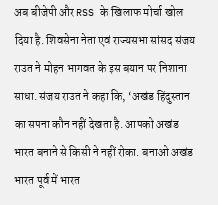अब बीजेपी और RSS के खिलाफ मोर्चा खोल दिया है. शिवसेना नेता एवं राज्यसभा सांसद संजय राउत ने मोहन भागवत के इस बयान पर निशाना साधा. संजय राउत ने कहा कि, ‘अखंड हिंदुस्तान का सपना कौन नहीं देखता है. आपको अखंड भारत बनाने से किसी ने नहीं रोका. बनाओ अखंड भारत पूर्व में भारत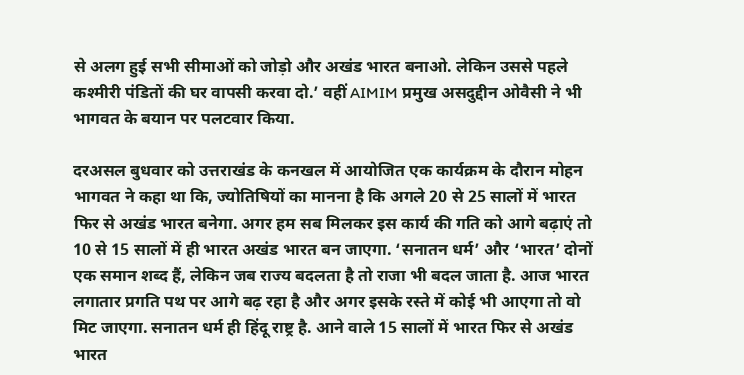से अलग हुई सभी सीमाओं को जोड़ो और अखंड भारत बनाओ. लेकिन उससे पहले कश्मीरी पंडितों की घर वापसी करवा दो.’ वहीं AIMIM प्रमुख असदुद्दीन ओवैसी ने भी भागवत के बयान पर पलटवार किया.

दरअसल बुधवार को उत्तराखंड के कनखल में आयोजित एक कार्यक्रम के दौरान मोहन भागवत ने कहा था कि, ज्योतिषियों का मानना है कि अगले 20 से 25 सालों में भारत फिर से अखंड भारत बनेगा. अगर हम सब मिलकर इस कार्य की गति को आगे बढ़ाएं तो 10 से 15 सालों में ही भारत अखंड भारत बन जाएगा. ‘सनातन धर्म’ और ‘भारत’ दोनों एक समान शब्द हैं, लेकिन जब राज्य बदलता है तो राजा भी बदल जाता है. आज भारत लगातार प्रगति पथ पर आगे बढ़ रहा है और अगर इसके रस्ते में कोई भी आएगा तो वो मिट जाएगा. सनातन धर्म ही हिंदू राष्ट्र है. आने वाले 15 सालों में भारत फिर से अखंड भारत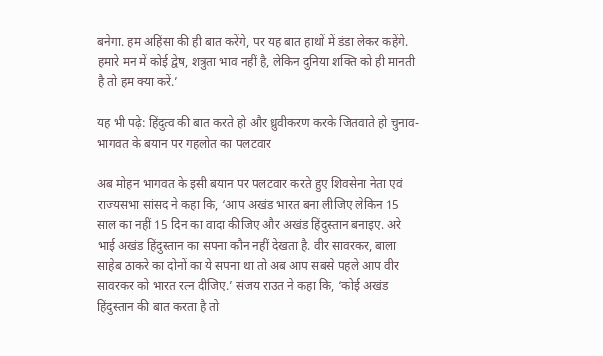बनेगा. हम अहिंसा की ही बात करेंगे, पर यह बात हाथों में डंडा लेकर कहेंगे. हमारे मन में कोई द्वेष, शत्रुता भाव नहीं है, लेकिन दुनिया शक्ति को ही मानती है तो हम क्या करें.’

यह भी पढ़े: हिंदुत्व की बात करते हो और ध्रुवीकरण करके जितवाते हो चुनाव- भागवत के बयान पर गहलोत का पलटवार

अब मोहन भागवत के इसी बयान पर पलटवार करते हुए शिवसेना नेता एवं राज्यसभा सांसद ने कहा कि, ‘आप अखंड भारत बना लीजिए लेकिन 15 साल का नहीं 15 दिन का वादा कीजिए और अखंड हिंदुस्तान बनाइए. अरे भाई अखंड हिंदुस्तान का सपना कौन नहीं देखता है. वीर सावरकर, बाला साहेब ठाकरे का दोनों का ये सपना था तो अब आप सबसे पहले आप वीर सावरकर को भारत रत्न दीजिए.’ संजय राउत ने कहा कि, ‘कोई अखंड हिंदुस्तान की बात करता है तो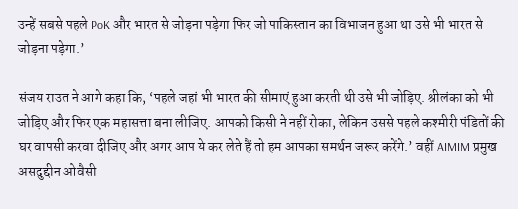उन्हें सबसे पहले PoK और भारत से जोड़ना पड़ेगा फिर जो पाकिस्तान का विभाजन हुआ था उसे भी भारत से जोड़ना पड़ेगा.’

संजय राउत ने आगे कहा कि, ‘पहले जहां भी भारत की सीमाएं हुआ करती थी उसे भी जोड़िए. श्रीलंका को भी जोड़िए और फिर एक महासत्ता बना लीजिए. आपको किसी ने नहीं रोका, लेकिन उससे पहले कश्मीरी पंडितों की घर वापसी करवा दीजिए और अगर आप ये कर लेते हैं तो हम आपका समर्थन जरूर करेंगे.’ वहीं AIMIM प्रमुख असदुद्दीन ओवैसी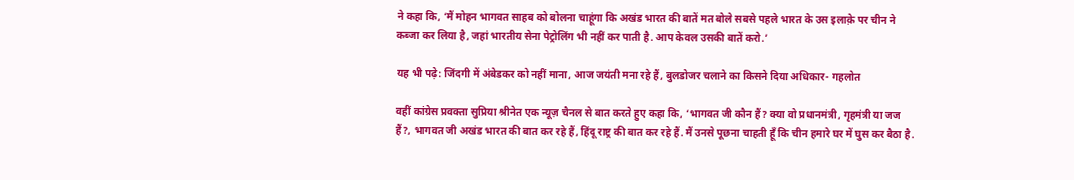ने कहा कि, ‘मैं मोहन भागवत साहब को बोलना चाहूंगा कि अखंड भारत की बातें मत बोले सबसे पहले भारत के उस इलाक़े पर चीन ने कब्जा कर लिया है, जहां भारतीय सेना पेट्रोलिंग भी नहीं कर पाती है. आप केवल उसकी बातें करो.’

यह भी पढ़े: जिंदगी में अंबेडकर को नहीं माना, आज जयंती मना रहे हैं, बुलडोजर चलाने का किसने दिया अधिकार- गहलोत

वहीं कांग्रेस प्रवक्ता सुप्रिया श्रीनेत एक न्यूज़ चैनल से बात करते हुए कहा कि, ‘भागवत जी कौन हैं? क्या वो प्रधानमंत्री, गृहमंत्री या जज हैं?, भागवत जी अखंड भारत की बात कर रहे हैं, हिंदू राष्ट्र की बात कर रहे हैं. मैं उनसे पूछना चाहती हूँ कि चीन हमारे घर में घुस कर बैठा है.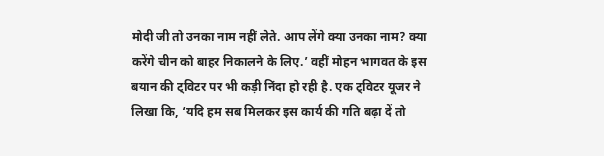मोदी जी तो उनका नाम नहीं लेते. आप लेंगे क्या उनका नाम? क्या करेंगे चीन को बाहर निकालने के लिए.’ वहीं मोहन भागवत के इस बयान की ट्विटर पर भी कड़ी निंदा हो रही है. एक ट्विटर यूजर ने लिखा कि, ‘यदि हम सब मिलकर इस कार्य की गति बढ़ा दें तो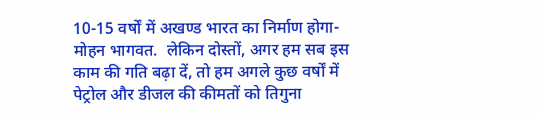10-15 वर्षों में अखण्ड भारत का निर्माण होगा- मोहन भागवत.  लेकिन दोस्तों, अगर हम सब इस काम की गति बढ़ा दें, तो हम अगले कुछ वर्षों में पेट्रोल और डीजल की कीमतों को तिगुना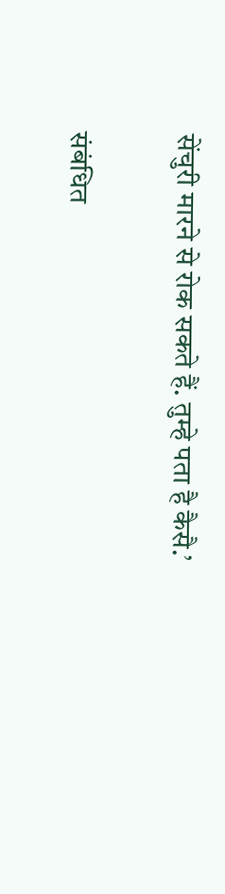सेंचुरी मारने से रोक सकते हैं. तुम्हे पता है कैसै.’

संबंधित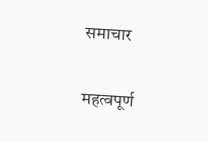समाचार

महत्वपूर्ण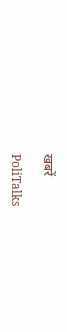खबरें

PoliTalks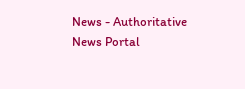News - Authoritative News Portal